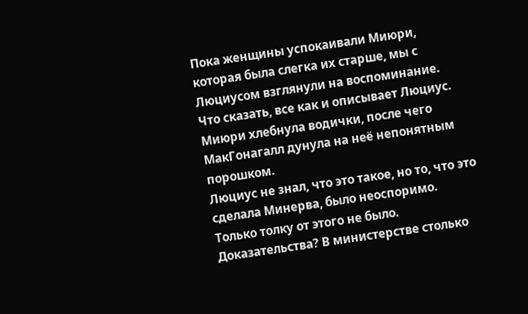Пока женщины успокаивали Миюри, которая была слегка их старше, мы с Люциусом взглянули на воспоминание. Что сказать, все как и описывает Люциус. Миюри хлебнула водички, после чего МакГонагалл дунула на неё непонятным порошком.
Люциус не знал, что это такое, но то, что это сделала Минерва, было неоспоримо. Только толку от этого не было. Доказательства? В министерстве столько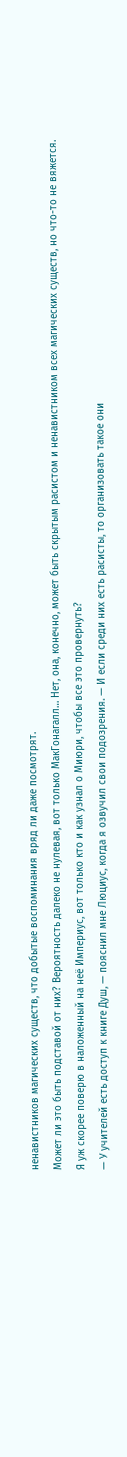ненавистников магических существ, что добытые воспоминания вряд ли даже посмотрят.
Может ли это быть подставой от них? Вероятность далеко не нулевая, вот только МакГонагалл… Нет, она, конечно, может быть скрытым расистом и ненавистником всех магических существ, но что-то не вяжется.
Я уж скорее поверю в наложенный на неё Империус, вот только кто и как узнал о Миюри, чтобы все это провернуть?
— У учителей есть доступ к книге Душ, — пояснил мне Люциус, когда я озвучил свои подозрения. — И если среди них есть расисты, то организовать такое они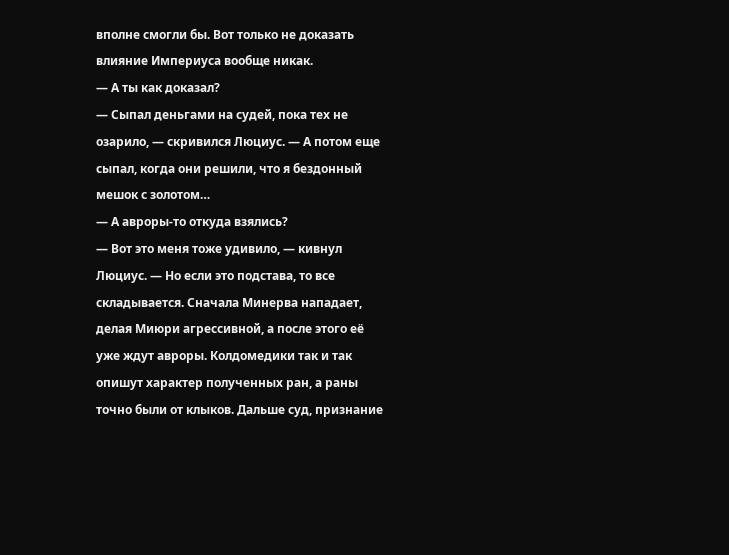вполне смогли бы. Вот только не доказать влияние Империуса вообще никак.
— А ты как доказал?
— Сыпал деньгами на судей, пока тех не озарило, — скривился Люциус. — А потом еще сыпал, когда они решили, что я бездонный мешок с золотом…
— А авроры-то откуда взялись?
— Вот это меня тоже удивило, — кивнул Люциус. — Но если это подстава, то все складывается. Сначала Минерва нападает, делая Миюри агрессивной, а после этого её уже ждут авроры. Колдомедики так и так опишут характер полученных ран, а раны точно были от клыков. Дальше суд, признание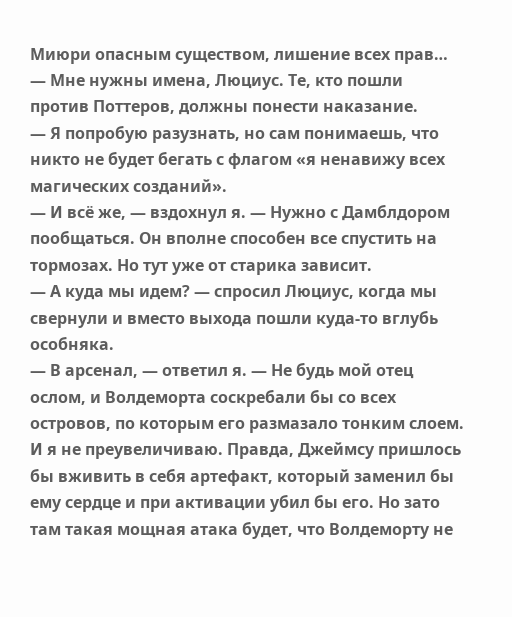Миюри опасным существом, лишение всех прав…
— Мне нужны имена, Люциус. Те, кто пошли против Поттеров, должны понести наказание.
— Я попробую разузнать, но сам понимаешь, что никто не будет бегать с флагом «я ненавижу всех магических созданий».
— И всё же, — вздохнул я. — Нужно с Дамблдором пообщаться. Он вполне способен все спустить на тормозах. Но тут уже от старика зависит.
— А куда мы идем? — спросил Люциус, когда мы свернули и вместо выхода пошли куда-то вглубь особняка.
— В арсенал, — ответил я. — Не будь мой отец ослом, и Волдеморта соскребали бы со всех островов, по которым его размазало тонким слоем.
И я не преувеличиваю. Правда, Джеймсу пришлось бы вживить в себя артефакт, который заменил бы ему сердце и при активации убил бы его. Но зато там такая мощная атака будет, что Волдеморту не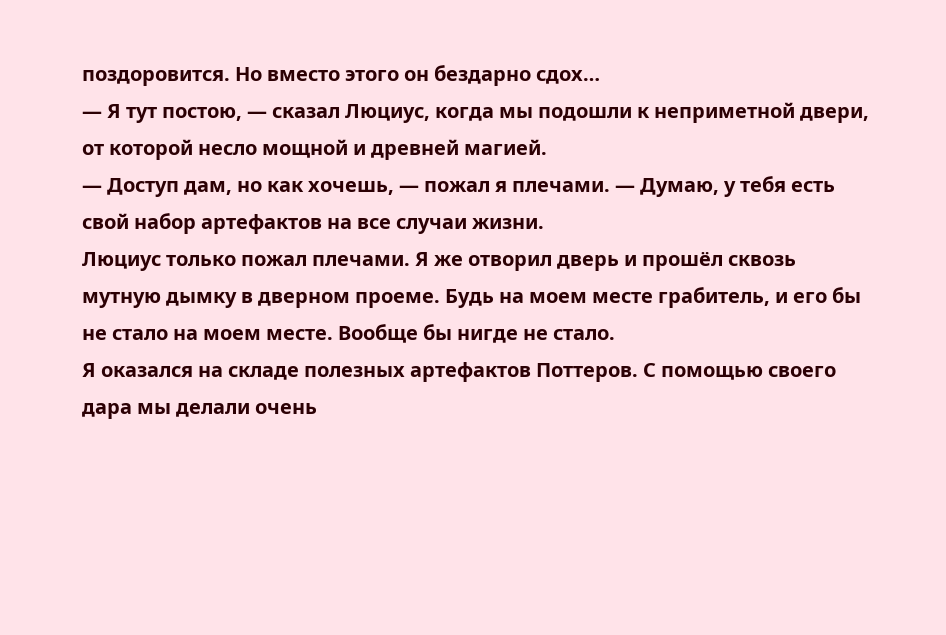поздоровится. Но вместо этого он бездарно сдох…
— Я тут постою, — сказал Люциус, когда мы подошли к неприметной двери, от которой несло мощной и древней магией.
— Доступ дам, но как хочешь, — пожал я плечами. — Думаю, у тебя есть свой набор артефактов на все случаи жизни.
Люциус только пожал плечами. Я же отворил дверь и прошёл сквозь мутную дымку в дверном проеме. Будь на моем месте грабитель, и его бы не стало на моем месте. Вообще бы нигде не стало.
Я оказался на складе полезных артефактов Поттеров. С помощью своего дара мы делали очень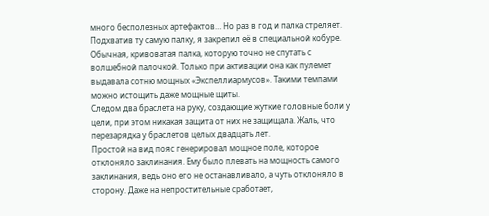много бесполезных артефактов… Но раз в год и палка стреляет.
Подхватив ту самую палку, я закрепил её в специальной кобуре. Обычная, кривоватая палка, которую точно не спутать с волшебной палочкой. Только при активации она как пулемет выдавала сотню мощных «Экспеллиармусов». Такими темпами можно истощить даже мощные щиты.
Следом два браслета на руку, создающие жуткие головные боли у цели, при этом никакая защита от них не защищала. Жаль, что перезарядка у браслетов целых двадцать лет.
Простой на вид пояс генерировал мощное поле, которое отклоняло заклинания. Ему было плевать на мощность самого заклинания, ведь оно его не останавливало, а чуть отклоняло в сторону. Даже на непростительные сработает,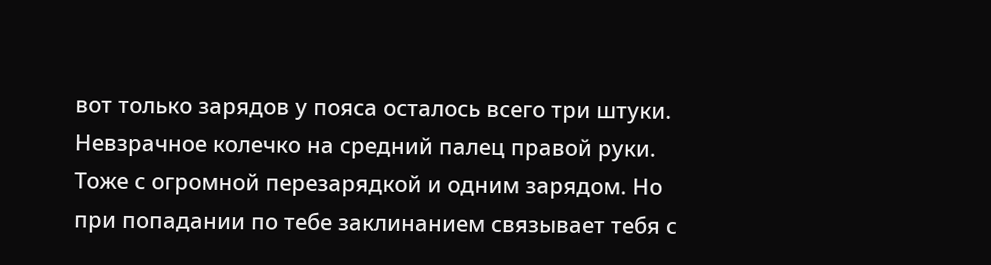вот только зарядов у пояса осталось всего три штуки.
Невзрачное колечко на средний палец правой руки. Тоже с огромной перезарядкой и одним зарядом. Но при попадании по тебе заклинанием связывает тебя с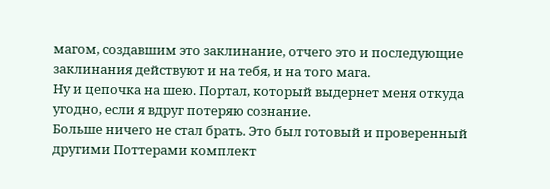магом, создавшим это заклинание, отчего это и последующие заклинания действуют и на тебя, и на того мага.
Ну и цепочка на шею. Портал, который выдернет меня откуда угодно, если я вдруг потеряю сознание.
Больше ничего не стал брать. Это был готовый и проверенный другими Поттерами комплект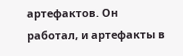артефактов. Он работал, и артефакты в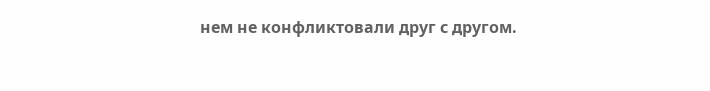нем не конфликтовали друг с другом.